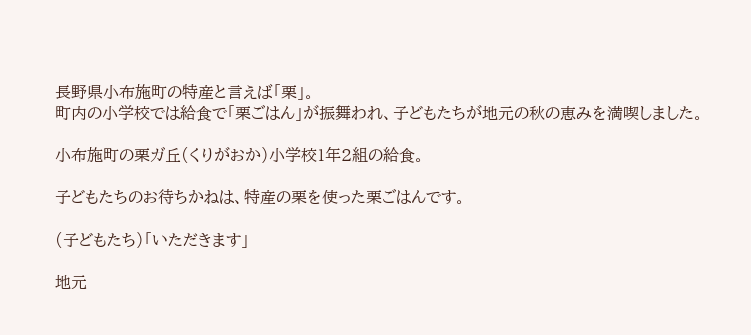長野県小布施町の特産と言えば「栗」。
町内の小学校では給食で「栗ごはん」が振舞われ、子どもたちが地元の秋の恵みを満喫しました。

小布施町の栗ガ丘(くりがおか)小学校1年2組の給食。

子どもたちのお待ちかねは、特産の栗を使った栗ごはんです。

(子どもたち)「いただきます」

地元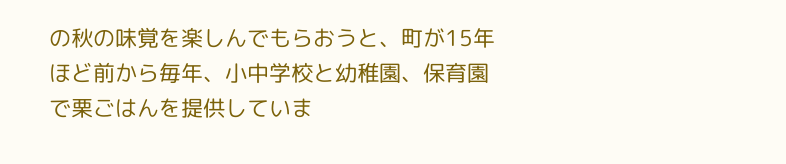の秋の味覚を楽しんでもらおうと、町が15年ほど前から毎年、小中学校と幼稚園、保育園で栗ごはんを提供していま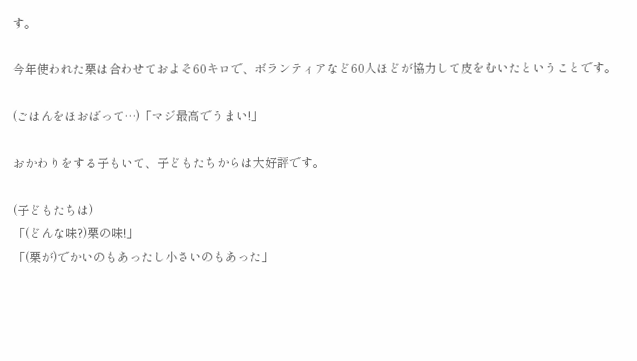す。

今年使われた栗は合わせておよそ60キロで、ボランティアなど60人ほどが協力して皮をむいたということです。

(ごはんをほおばって…)「マジ最高でうまい!」

おかわりをする子もいて、子どもたちからは大好評です。

(子どもたちは)
「(どんな味?)栗の味!」
「(栗が)でかいのもあったし小さいのもあった」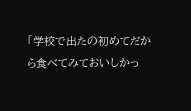「学校で出たの初めてだから食べてみておいしかっ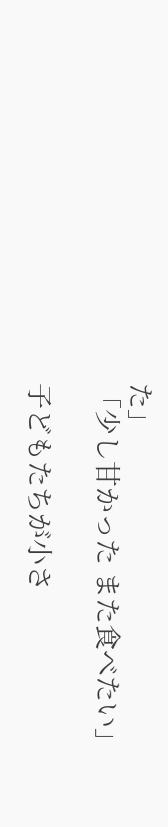た」
「少し甘かった また食べたい」

子どもたちが小さ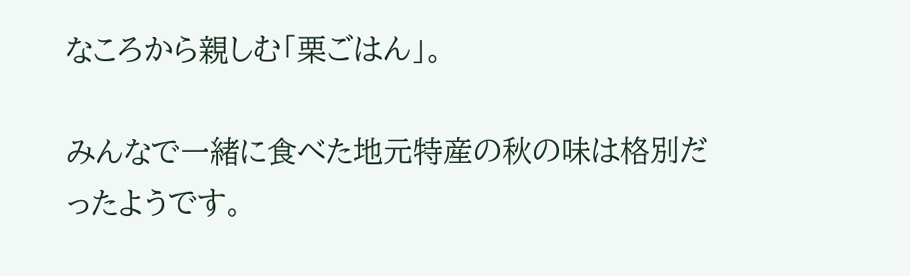なころから親しむ「栗ごはん」。

みんなで一緒に食べた地元特産の秋の味は格別だったようです。